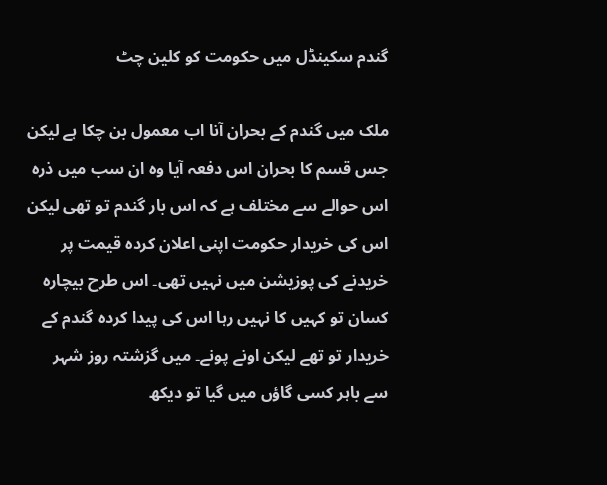گندم سکینڈل میں حکومت کو کلین چٹ

ملک میں گندم کے بحران آنا اب معمول بن چکا ہے لیکن جس قسم کا بحران اس دفعہ آیا وہ ان سب میں ذرہ اس حوالے سے مختلف ہے کہ اس بار گندم تو تھی لیکن اس کی خریدار حکومت اپنی اعلان کردہ قیمت پر خریدنے کی پوزیشن میں نہیں تھی۔ اس طرح بیچارہ کسان تو کہیں کا نہیں رہا اس کی پیدا کردہ گندم کے خریدار تو تھے لیکن اونے پونے۔ میں گزشتہ روز شہر سے باہر کسی گاؤں میں گیا تو دیکھ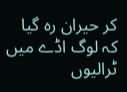کر حیران رہ گیا کہ لوگ اڈے میں ٹرالیوں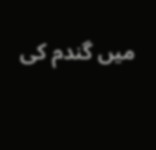میں گندم کی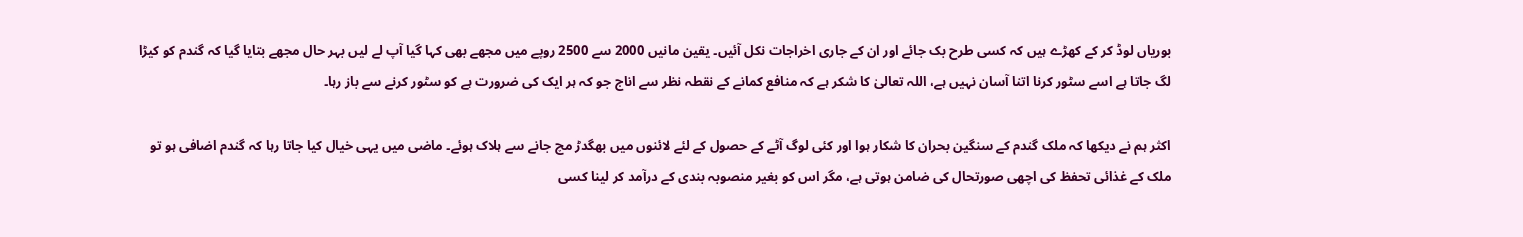بوریاں لوڈ کر کے کھڑے ہیں کہ کسی طرح بک جائے اور ان کے جاری اخراجات نکل آئیں۔ یقین مانیں 2000 سے 2500 روپے میں مجھے بھی کہا گیا آپ لے لیں بہر حال مجھے بتایا گیا کہ گندم کو کیڑا لگ جاتا ہے اسے سٹور کرنا اتنا آسان نہیں ہے، اللہ تعالیٰ کا شکر ہے کہ منافع کمانے کے نقطہ نظر سے اناج جو کہ ہر ایک کی ضرورت ہے کو سٹور کرنے سے باز رہا۔

اکثر ہم نے دیکھا کہ ملک گندم کے سنگین بحران کا شکار ہوا اور کئی لوگ آٹے کے حصول کے لئے لائنوں میں بھگدڑ مچ جانے سے ہلاک ہوئے۔ ماضی میں یہی خیال کیا جاتا رہا کہ گندم اضافی ہو تو ملک کے غذائی تحفظ کی اچھی صورتحال کی ضامن ہوتی ہے، مگر اس کو بغیر منصوبہ بندی کے درآمد کر لینا کسی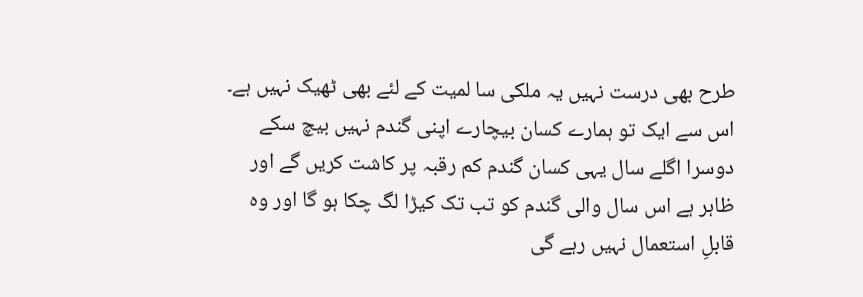طرح بھی درست نہیں یہ ملکی سا لمیت کے لئے بھی ٹھیک نہیں ہے۔ اس سے ایک تو ہمارے کسان بیچارے اپنی گندم نہیں بیچ سکے دوسرا اگلے سال یہی کسان گندم کم رقبہ پر کاشت کریں گے اور ظاہر ہے اس سال والی گندم کو تب تک کیڑا لگ چکا ہو گا اور وہ قابلِ استعمال نہیں رہے گی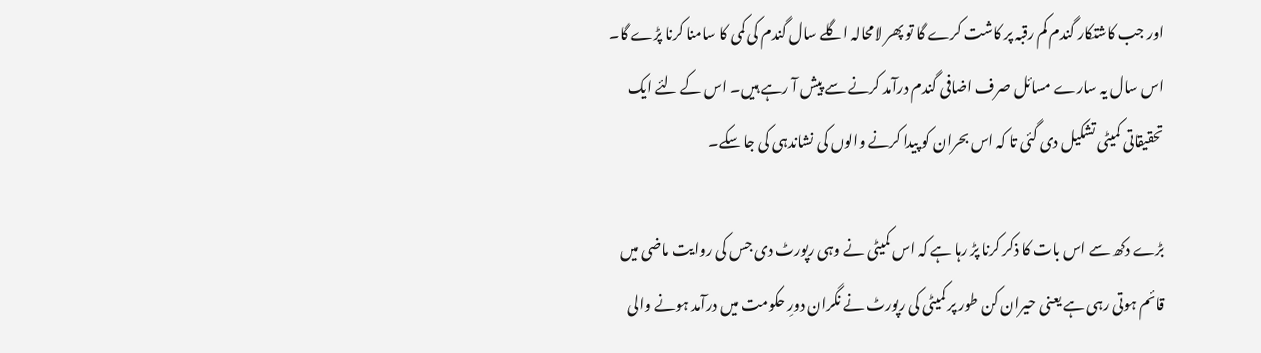اور جب کاشتکار گندم کم رقبہ پر کاشت کرے گا تو پھر لامحالہ اگلے سال گندم کی کمی کا سامنا کرنا پڑے گا۔ اس سال یہ سارے مسائل صرف اضافی گندم درآمد کرنے سے پیش آ رہے ہیں۔ اس کے لئے ایک تحقیقاتی کمیٹی تشکیل دی گئی تا کہ اس بحران کو پیدا کرنے والوں کی نشاندہی کی جا سکے۔

بڑے دکھ سے اس بات کا ذکر کرنا پڑ رہا ہے کہ اس کمیٹی نے وہی رپورٹ دی جس کی روایت ماضی میں قائم ہوتی رہی ہے یعنی حیران کن طور پر کمیٹی کی رپورٹ نے نگران دورِ حکومت میں درآمد ہونے والی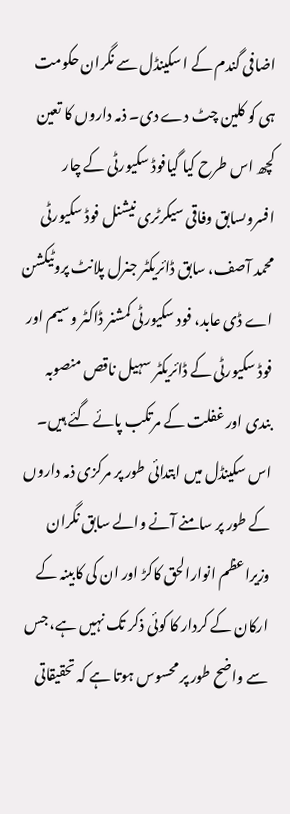اضافی گندم کے ا سکینڈل سے نگران حکومت ہی کو کلین چٹ دے دی۔ ذمہ داروں کا تعین کچھ اس طرح کیا گیافوڈ سکیورٹی کے چار افسروںسابق وفاقی سیکرٹری نیشنل فوڈ سکیورٹی محمد آصف، سابق ڈائریکٹر جنرل پلانٹ پروٹیکشن اے ڈی عابد، فود سکیورٹی کمشنر ڈاکٹر وسیم اور فوڈ سکیورٹی کے ڈائریکٹر سہیل ناقص منصوبہ بندی اور غفلت کے مرتکب پائے گئے ہیں۔ اس سکینڈل میں ابتدائی طور پر مرکزی ذمہ داروں کے طور پر سامنے آنے والے سابق نگران وزیراعظم انوارالحق کاکڑ اور ان کی کابینہ کے ارکان کے کردار کا کوئی ذکر تک نہیں ہے، جس سے واضح طور پر محسوس ہوتا ہے کہ تحقیقاتی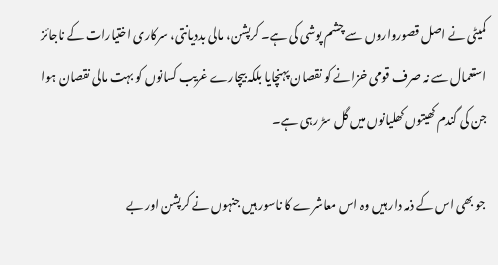کمیٹی نے اصل قصورواروں سے چشم پوشی کی ہے۔ کرپشن، مالی بددیانتی، سرکاری اختیارات کے ناجائز استعمال سے نہ صرف قومی خزانے کو نقصان پہنچایا بلکہ بیچارے غریب کسانوں کو بہت مالی نقصان ہوا جن کی گندم کھیتوں کھلیانوں میں گل سڑ رہی ہے۔

جو بھی اس کے ذمہ دار ہیں وہ اس معاشرے کا ناسور ہیں جنہوں نے کرپشن اور بے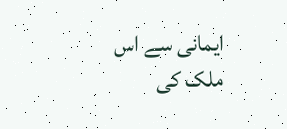ایمانی سے اس ملک کی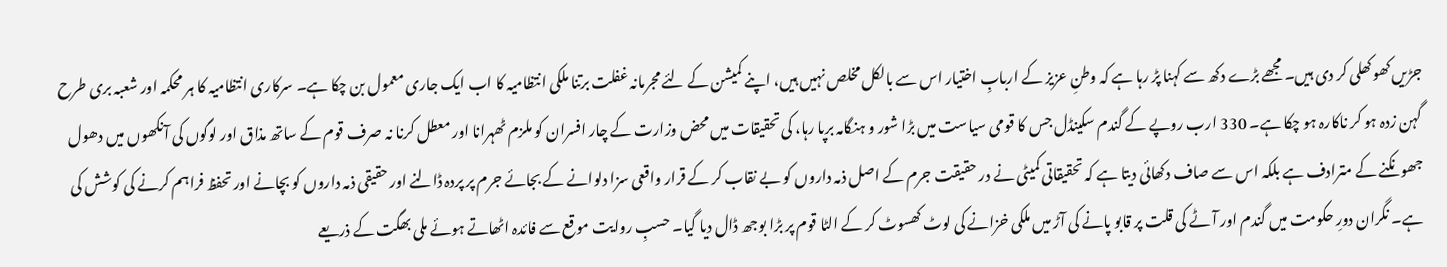جڑیں کھوکھلی کر دی ہیں۔ مجھے بڑے دکھ سے کہنا پڑ رہا ہے کہ وطنِ عزیز کے اربابِ اختیار اس سے بالکل مخلص نہیں ہیں، اپنے کمیشن کے لئے مجرمانہ غفلت برتنا ملکی انتظامیہ کا اب ایک جاری معمول بن چکا ہے۔ سرکاری انتظامیہ کا ہر محکمہ اور شعبہ بری طرح گہن زدہ ہو کر ناکارہ ہو چکا ہے۔ 330 ارب روپے کے گندم سکینڈل جس کا قومی سیاست میں بڑا شور و ہنگامہ برپا رہا، کی تحقیقات میں محض وزارت کے چار افسران کو ملزم ٹھہرانا اور معطل کرنا نہ صرف قوم کے ساتھ مذاق اور لوگوں کی آنکھوں میں دھول جھونکنے کے مترادف ہے بلکہ اس سے صاف دکھائی دیتا ہے کہ تحقیقاتی کمیٹی نے در حقیقت جرم کے اصل ذمہ داروں کو بے نقاب کر کے قرار واقعی سزا دلوانے کے بجائے جرم پر پردہ ڈالنے اور حقیقی ذمہ داروں کو بچانے اور تحفظ فراہم کرنے کی کوشش کی ہے۔ نگران دورِ حکومت میں گندم اور آٹے کی قلت پر قابو پانے کی آڑ میں ملکی خزانے کی لوٹ کھسوٹ کر کے الٹا قوم پر بڑا بوجھ ڈال دیا گیا۔ حسبِ روایت موقع سے فائدہ اٹھاتے ہوئے ملی بھگت کے ذریعے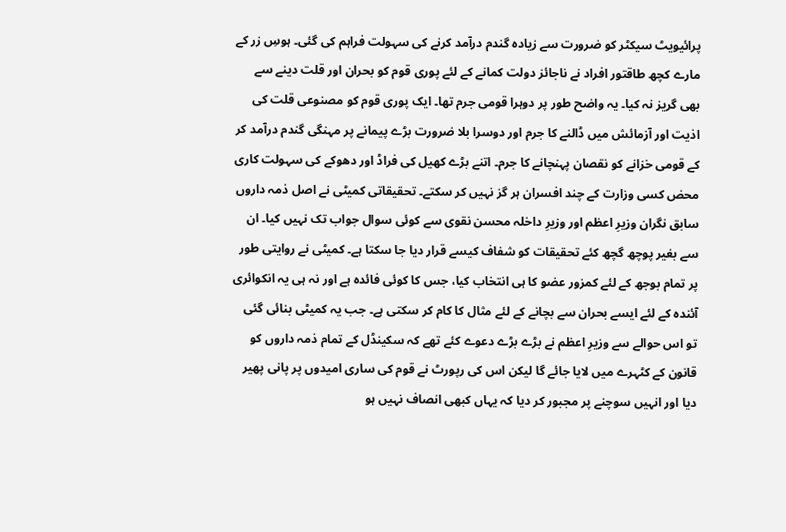پرائیویٹ سیکٹر کو ضرورت سے زیادہ گندم درآمد کرنے کی سہولت فراہم کی گئی۔ ہوسِ زر کے مارے کچھ طاقتور افراد نے ناجائز دولت کمانے کے لئے پوری قوم کو بحران اور قلت دینے سے بھی گریز نہ کیا۔ یہ واضح طور پر دوہرا قومی جرم تھا۔ ایک پوری قوم کو مصنوعی قلت کی اذیت اور آزمائش میں ڈالنے کا جرم اور دوسرا بلا ضرورت بڑے پیمانے پر مہنگی گندم درآمد کر کے قومی خزانے کو نقصان پہنچانے کا جرم۔ اتنے بڑے کھیل کی فراڈ اور دھوکے کی سہولت کاری محض کسی وزارت کے چند افسران ہر گز نہیں کر سکتے۔ تحقیقاتی کمیٹی نے اصل ذمہ داروں سابق نگران وزیرِ اعظم اور وزیرِ داخلہ محسن نقوی سے کوئی سوال جواب تک نہیں کیا۔ ان سے بغیر پوچھ گچھ کئے تحقیقات کو شفاف کیسے قرار دیا جا سکتا ہے۔ کمیٹی نے روایتی طور پر تمام بوجھ کے لئے کمزور عضو کا ہی انتخاب کیا، جس کا کوئی فائدہ ہے اور نہ ہی یہ انکوائری آئندہ کے لئے ایسے بحران سے بچانے کے لئے مثال کا کام کر سکتی ہے۔ جب یہ کمیٹی بنائی گئی تو اس حوالے سے وزیرِ اعظم نے بڑے بڑے دعوے کئے تھے کہ سکینڈل کے تمام ذمہ داروں کو قانون کے کٹہرے میں لایا جائے گا لیکن اس کی رپورٹ نے قوم کی ساری امیدوں پر پانی پھیر دیا اور انہیں سوچنے پر مجبور کر دیا کہ یہاں کبھی انصاف نہیں ہو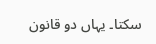سکتا۔ یہاں دو قانون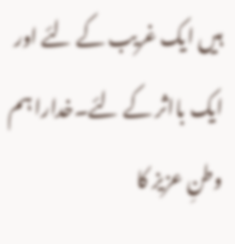ہیں ایک غریب کے لئے اور ایک بااثر کے لئے۔خدارا ہم وطنِ عزیز کا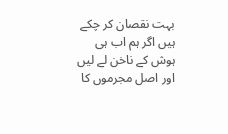بہت نقصان کر چکے ہیں اگر ہم اب ہی ہوش کے ناخن لے لیں اور اصل مجرموں کا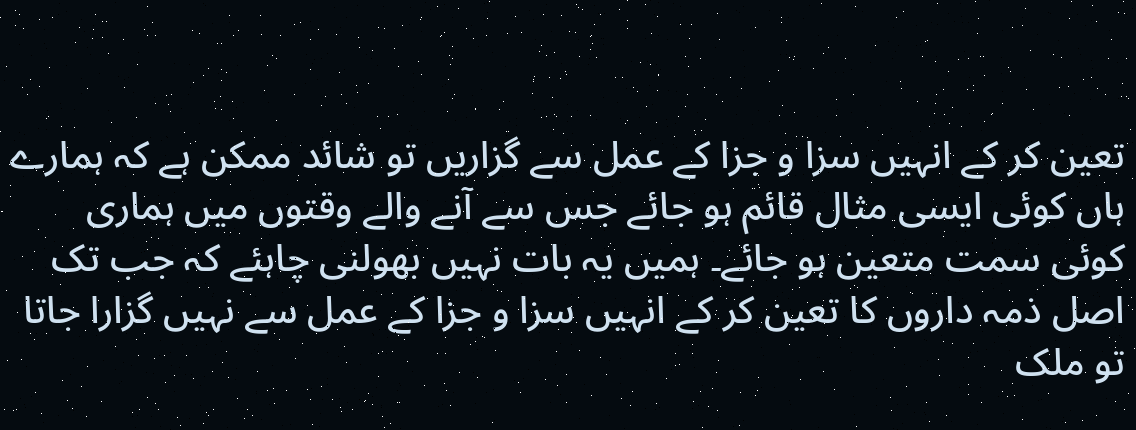تعین کر کے انہیں سزا و جزا کے عمل سے گزاریں تو شائد ممکن ہے کہ ہمارے ہاں کوئی ایسی مثال قائم ہو جائے جس سے آنے والے وقتوں میں ہماری کوئی سمت متعین ہو جائے۔ ہمیں یہ بات نہیں بھولنی چاہئے کہ جب تک اصل ذمہ داروں کا تعین کر کے انہیں سزا و جزا کے عمل سے نہیں گزارا جاتا تو ملک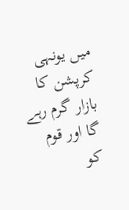میں یونہی کرپشن کا بازار گرم رہے گا اور قوم کو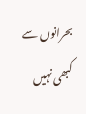بحرانوں سے کبھی نہیں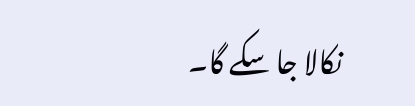نکالا جا سکے گا۔